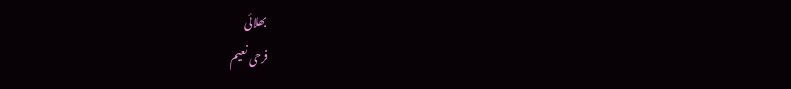بھلائی
فرحی نعیم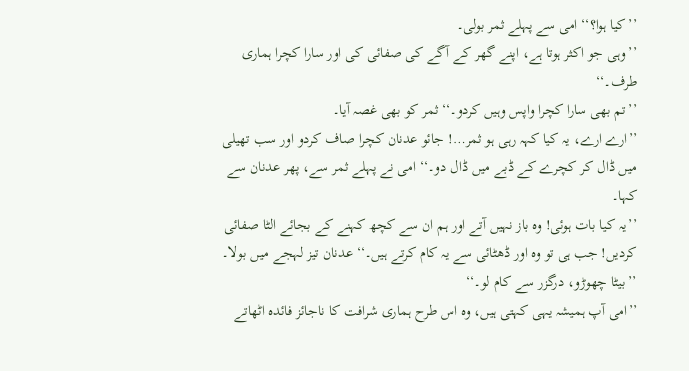’’کیا ہوا؟‘‘ امی سے پہلے ثمر بولی۔
’’وہی جو اکثر ہوتا ہے، اپنے گھر کے آگے کی صفائی کی اور سارا کچرا ہماری طرف۔‘‘
’’تم بھی سارا کچرا واپس وہیں کردو۔‘‘ ثمر کو بھی غصہ آیا۔
’’ارے ارے، یہ کیا کہہ رہی ہو ثمر…! جائو عدنان کچرا صاف کردو اور سب تھیلی میں ڈال کر کچرے کے ڈبے میں ڈال دو۔‘‘ امی نے پہلے ثمر سے، پھر عدنان سے کہا۔
’’یہ کیا بات ہوئی! وہ باز نہیں آتے اور ہم ان سے کچھ کہنے کے بجائے الٹا صفائی کردیں! جب ہی تو وہ اور ڈھٹائی سے یہ کام کرتے ہیں۔‘‘ عدنان تیز لہجے میں بولا۔
’’بیٹا چھوڑو، درگزر سے کام لو۔‘‘
’’امی آپ ہمیشہ یہی کہتی ہیں، وہ اس طرح ہماری شرافت کا ناجائز فائدہ اٹھاتے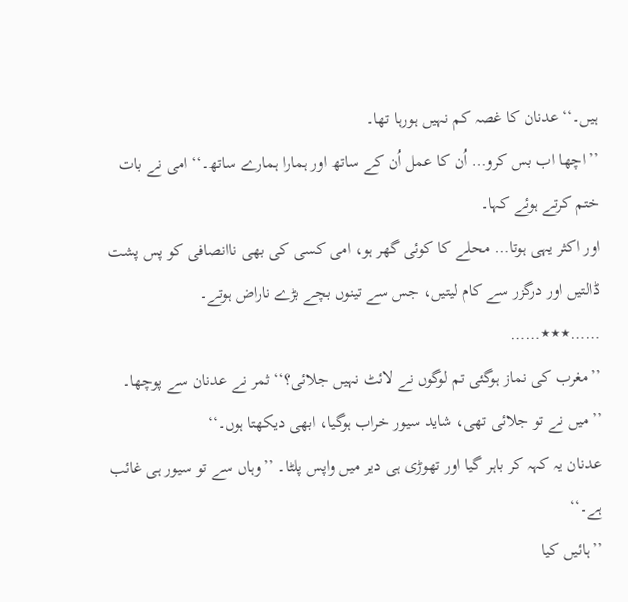ہیں۔‘‘ عدنان کا غصہ کم نہیں ہورہا تھا۔
’’اچھا اب بس کرو… اُن کا عمل اُن کے ساتھ اور ہمارا ہمارے ساتھ۔‘‘ امی نے بات ختم کرتے ہوئے کہا۔
اور اکثر یہی ہوتا… محلے کا کوئی گھر ہو، امی کسی کی بھی ناانصافی کو پس پشت ڈالتیں اور درگزر سے کام لیتیں، جس سے تینوں بچے بڑے ناراض ہوتے۔
……٭٭٭……
’’مغرب کی نماز ہوگئی تم لوگوں نے لائٹ نہیں جلائی؟‘‘ ثمر نے عدنان سے پوچھا۔
’’میں نے تو جلائی تھی، شاید سیور خراب ہوگیا، ابھی دیکھتا ہوں۔‘‘
عدنان یہ کہہ کر باہر گیا اور تھوڑی ہی دیر میں واپس پلٹا۔ ’’وہاں سے تو سیور ہی غائب ہے۔‘‘
’’ہائیں کیا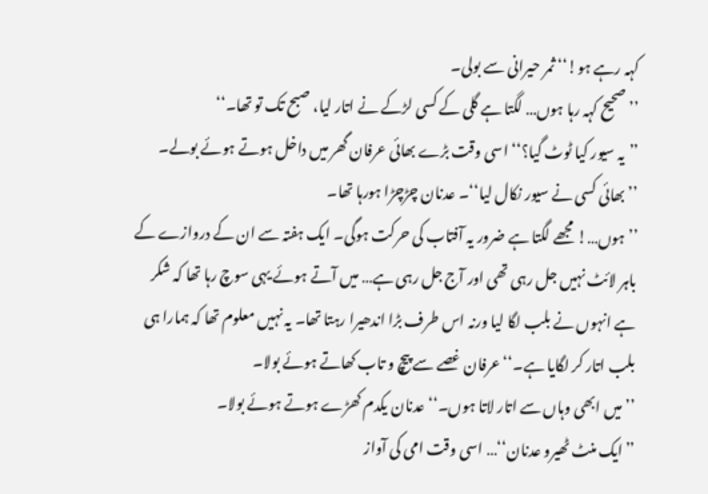کہہ رہے ہو!‘‘ ثمر حیرانی سے بولی۔
’’صحیح کہہ رہا ہوں… لگتا ہے گلی کے کسی لڑکے نے اتار لیا، صبح تک تو تھا۔‘‘
’’یہ سیور کیا ٹوٹ گیا؟‘‘ اسی وقت بڑے بھائی عرفان گھر میں داخل ہوتے ہوئے بولے۔
’’بھائی کسی نے سیور نکال لیا‘‘۔ عدنان چڑچڑا ہورہا تھا۔
’’ہوں…! مجھے لگتا ہے ضرور یہ آفتاب کی حرکت ہوگی۔ ایک ہفتہ سے ان کے دروازے کے باہر لائٹ نہیں جل رہی تھی اور آج جل رہی ہے… میں آتے ہوئے یہی سوچ رہا تھا کہ شکر ہے انہوں نے بلب لگا لیا ورنہ اس طرف بڑا اندھیرا رہتا تھا۔ یہ نہیں معلوم تھا کہ ہمارا ہی بلب اتار کر لگایا ہے۔‘‘ عرفان غصے سے پیچ و تاب کھاتے ہوئے بولا۔
’’میں ابھی وہاں سے اتار لاتا ہوں۔‘‘ عدنان یکدم کھڑے ہوتے ہوئے بولا۔
’’ایک منٹ ٹھیرو عدنان‘‘… اسی وقت امی کی آواز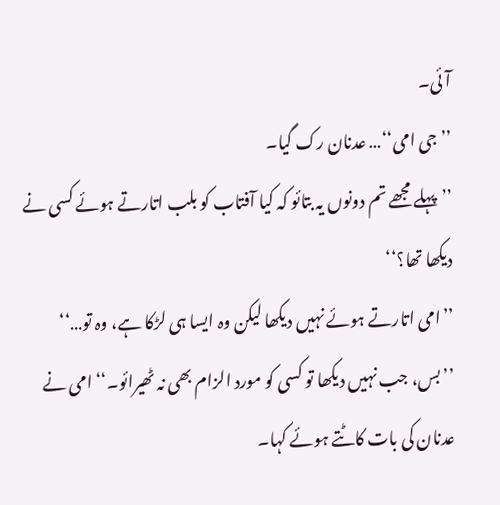آئی۔
’’جی امی‘‘… عدنان رک گیا۔
’’پہلے مجھے تم دونوں یہ بتائو کہ کیا آفتاب کو بلب اتارتے ہوئے کسی نے دیکھا تھا؟‘‘
’’امی اتارتے ہوئے نہیں دیکھا لیکن وہ ایسا ہی لڑکا ہے، وہ تو…‘‘
’’بس، جب نہیں دیکھا تو کسی کو مورد الزام بھی نہ ٹھیرائو۔‘‘ امی نے عدنان کی بات کاٹتے ہوئے کہا۔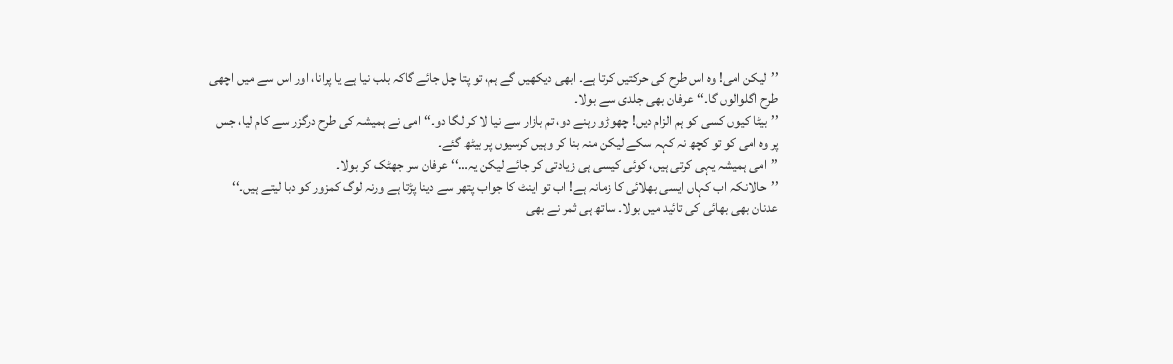’’لیکن امی! وہ اس طرح کی حرکتیں کرتا ہے۔ ابھی دیکھیں گے ہم، تو پتا چل جائے گاکہ بلب نیا ہے یا پرانا، اور اس سے میں اچھی طرح اگلوالوں گا۔‘‘ عرفان بھی جلدی سے بولا۔
’’بیٹا کیوں کسی کو ہم الزام دیں! چھوڑو رہنے دو، تم بازار سے نیا لا کر لگا دو۔‘‘ امی نے ہمیشہ کی طرح درگزر سے کام لیا، جس پر وہ امی کو تو کچھ نہ کہہ سکے لیکن منہ بنا کر وہیں کرسیوں پر بیٹھ گئے۔
’’امی ہمیشہ یہی کرتی ہیں، کوئی کیسی ہی زیادتی کر جائے لیکن یہ…‘‘ عرفان سر جھٹک کر بولا۔
’’حالانکہ اب کہاں ایسی بھلائی کا زمانہ ہے! اب تو اینٹ کا جواب پتھر سے دینا پڑتا ہے ورنہ لوگ کمزور کو دبا لیتے ہیں۔‘‘ عدنان بھی بھائی کی تائید میں بولا۔ ساتھ ہی ثمر نے بھی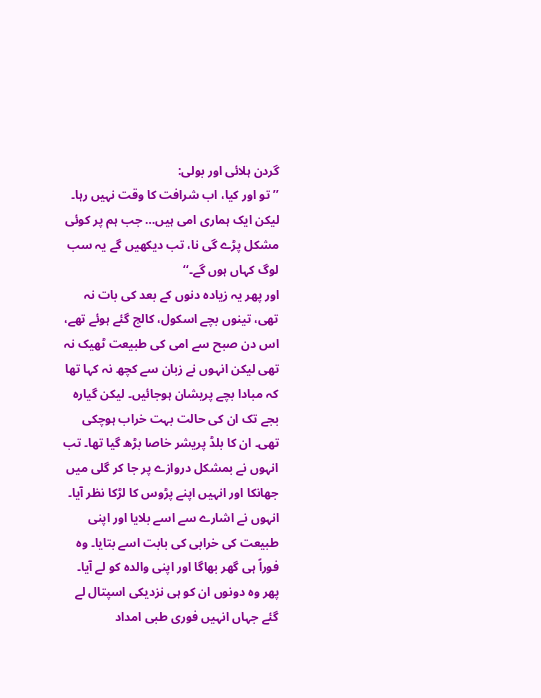گردن ہلائی اور بولی:
’’تو اور کیا، اب شرافت کا وقت نہیں رہا۔ لیکن ایک ہماری امی ہیں… جب ہم پر کوئی مشکل پڑے گی نا، تب دیکھیں گے یہ سب لوگ کہاں ہوں گے۔‘‘
اور پھر یہ زیادہ دنوں کے بعد کی بات نہ تھی، تینوں بچے اسکول، کالج گئے ہوئے تھے، اس دن صبح سے امی کی طبیعت ٹھیک نہ تھی لیکن انہوں نے زبان سے کچھ نہ کہا تھا کہ مبادا بچے پریشان ہوجائیں۔ لیکن گیارہ بجے تک ان کی حالت بہت خراب ہوچکی تھی۔ ان کا بلڈ پریشر خاصا بڑھ گیا تھا۔ تب انہوں نے بمشکل دروازے پر جا کر گلی میں جھانکا اور انہیں اپنے پڑوس کا لڑکا نظر آیا۔ انہوں نے اشارے سے اسے بلایا اور اپنی طبیعت کی خرابی کی بابت اسے بتایا۔ وہ فوراً ہی گھر بھاگا اور اپنی والدہ کو لے آیا۔ پھر وہ دونوں ان کو ہی نزدیکی اسپتال لے گئے جہاں انہیں فوری طبی امداد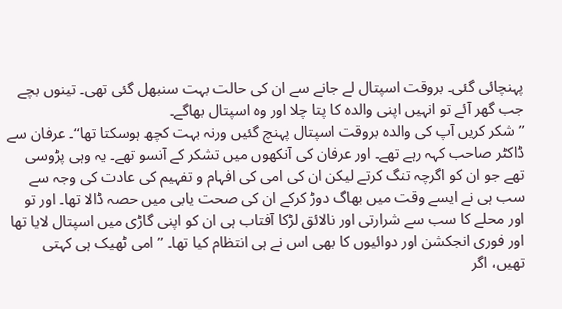پہنچائی گئی۔ بروقت اسپتال لے جانے سے ان کی حالت بہت سنبھل گئی تھی۔ تینوں بچے جب گھر آئے تو انہیں اپنی والدہ کا پتا چلا اور وہ اسپتال بھاگے۔
’’شکر کریں آپ کی والدہ بروقت اسپتال پہنچ گئیں ورنہ بہت کچھ ہوسکتا تھا‘‘۔ عرفان سے ڈاکٹر صاحب کہہ رہے تھے۔ اور عرفان کی آنکھوں میں تشکر کے آنسو تھے۔ یہ وہی پڑوسی تھے جو ان کو اگرچہ تنگ کرتے لیکن ان کی امی کی افہام و تفہیم کی عادت کی وجہ سے سب ہی نے ایسے وقت میں بھاگ دوڑ کرکے ان کی صحت یابی میں حصہ ڈالا تھا۔ اور تو اور محلے کا سب سے شرارتی اور نالائق لڑکا آفتاب ہی ان کو اپنی گاڑی میں اسپتال لایا تھا اور فوری انجکشن اور دوائیوں کا بھی اس نے ہی انتظام کیا تھا۔ ’’امی ٹھیک ہی کہتی تھیں، اگر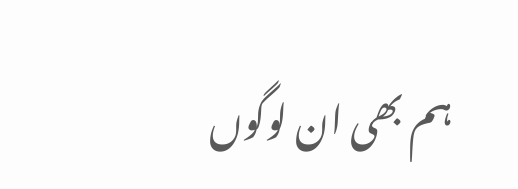ہم بھی ان لوگوں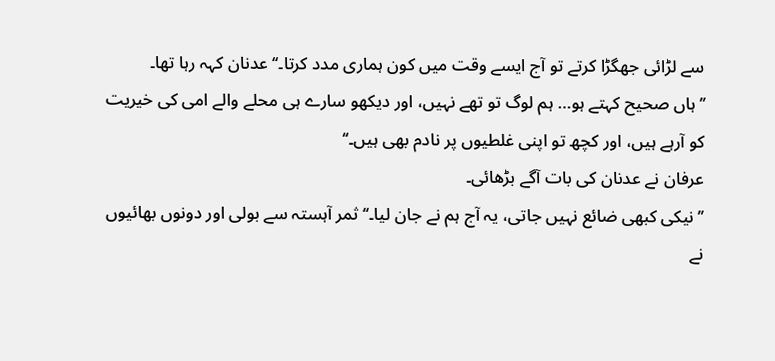سے لڑائی جھگڑا کرتے تو آج ایسے وقت میں کون ہماری مدد کرتا۔‘‘ عدنان کہہ رہا تھا۔
’’ہاں صحیح کہتے ہو… ہم لوگ تو تھے نہیں، اور دیکھو سارے ہی محلے والے امی کی خیریت کو آرہے ہیں، اور کچھ تو اپنی غلطیوں پر نادم بھی ہیں۔‘‘
عرفان نے عدنان کی بات آگے بڑھائی۔
’’نیکی کبھی ضائع نہیں جاتی، یہ آج ہم نے جان لیا۔‘‘ ثمر آہستہ سے بولی اور دونوں بھائیوں نے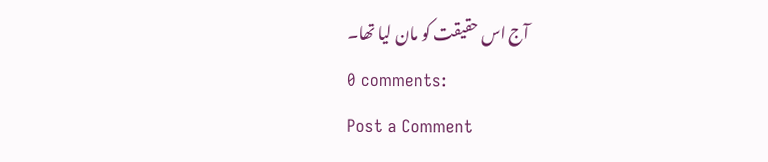آج اس حقیقت کو مان لیا تھا۔
0 comments:
Post a Comment